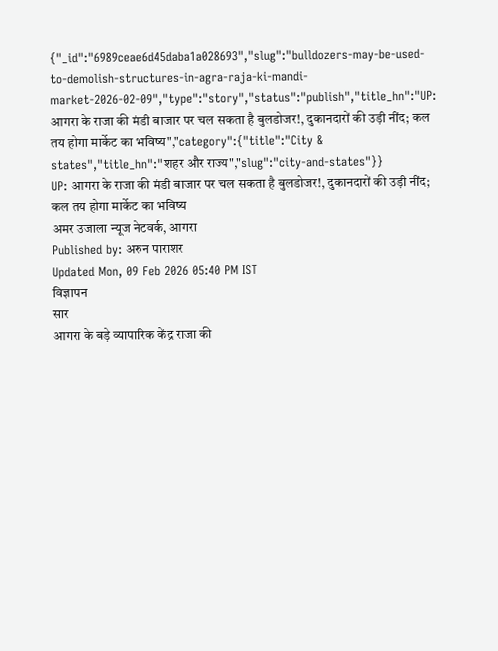{"_id":"6989ceae6d45daba1a028693","slug":"bulldozers-may-be-used-to-demolish-structures-in-agra-raja-ki-mandi-market-2026-02-09","type":"story","status":"publish","title_hn":"UP: आगरा के राजा की मंडी बाजार पर चल सकता है बुलडोजर!, दुकानदारों की उड़ी नींद; कल तय होगा मार्केट का भविष्य","category":{"title":"City & states","title_hn":"शहर और राज्य","slug":"city-and-states"}}
UP: आगरा के राजा की मंडी बाजार पर चल सकता है बुलडोजर!, दुकानदारों की उड़ी नींद; कल तय होगा मार्केट का भविष्य
अमर उजाला न्यूज नेटवर्क, आगरा
Published by: अरुन पाराशर
Updated Mon, 09 Feb 2026 05:40 PM IST
विज्ञापन
सार
आगरा के बड़े व्यापारिक केंद्र राजा की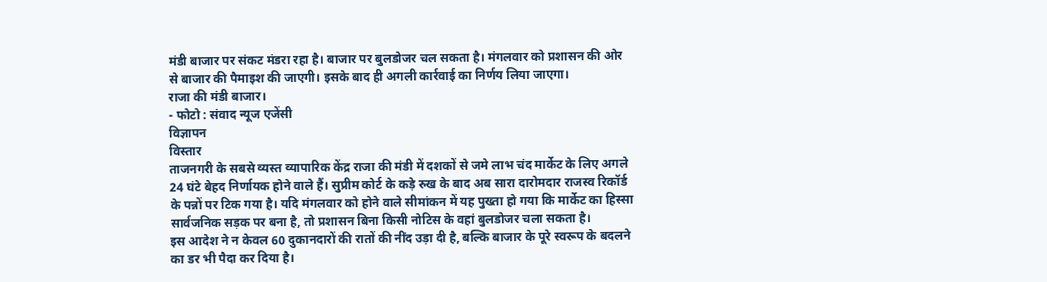मंडी बाजार पर संकट मंडरा रहा है। बाजार पर बुलडोजर चल सकता है। मंगलवार को प्रशासन की ओर से बाजार की पैमाइश की जाएगी। इसके बाद ही अगली कार्रवाई का निर्णय लिया जाएगा।
राजा की मंडी बाजार।
- फोटो : संवाद न्यूज एजेंसी
विज्ञापन
विस्तार
ताजनगरी के सबसे व्यस्त व्यापारिक केंद्र राजा की मंडी में दशकों से जमे लाभ चंद मार्केट के लिए अगले 24 घंटे बेहद निर्णायक होने वाले हैं। सुप्रीम कोर्ट के कड़े रुख के बाद अब सारा दारोमदार राजस्व रिकॉर्ड के पन्नों पर टिक गया है। यदि मंगलवार को होने वाले सीमांकन में यह पुख्ता हो गया कि मार्केट का हिस्सा सार्वजनिक सड़क पर बना है, तो प्रशासन बिना किसी नोटिस के वहां बुलडोजर चला सकता है।
इस आदेश ने न केवल 60 दुकानदारों की रातों की नींद उड़ा दी है, बल्कि बाजार के पूरे स्वरूप के बदलने का डर भी पैदा कर दिया है।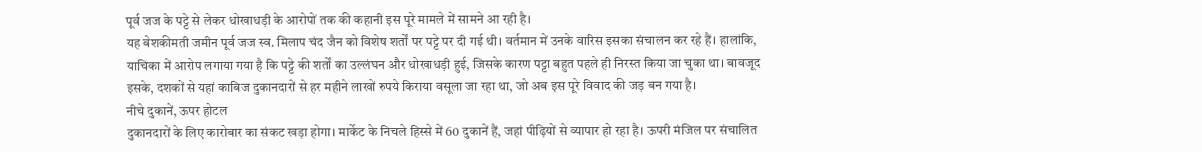पूर्व जज के पट्टे से लेकर धोखाधड़ी के आरोपों तक की कहानी इस पूरे मामले में सामने आ रही है।
यह बेशकीमती जमीन पूर्व जज स्व. मिलाप चंद जैन को विशेष शर्तों पर पट्टे पर दी गई थी। वर्तमान में उनके वारिस इसका संचालन कर रहे हैं। हालांकि, याचिका में आरोप लगाया गया है कि पट्टे की शर्तों का उल्लंघन और धोखाधड़ी हुई, जिसके कारण पट्टा बहुत पहले ही निरस्त किया जा चुका था। बावजूद इसके, दशकों से यहां काबिज दुकानदारों से हर महीने लाखों रुपये किराया वसूला जा रहा था, जो अब इस पूरे विवाद की जड़ बन गया है।
नीचे दुकानें, ऊपर होटल
दुकानदारों के लिए कारोबार का संकट खड़ा होगा। मार्केट के निचले हिस्से में 60 दुकानें हैं, जहां पीढ़ियों से व्यापार हो रहा है। ऊपरी मंजिल पर संचालित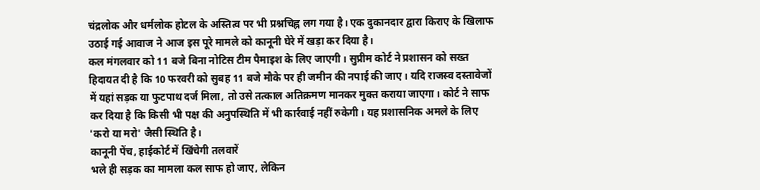चंद्रलोक और धर्मलोक होटल के अस्तित्व पर भी प्रश्नचिह्न लग गया है। एक दुकानदार द्वारा किराए के खिलाफ उठाई गई आवाज ने आज इस पूरे मामले को कानूनी घेरे में खड़ा कर दिया है।
कल मंगलवार को 11 बजे बिना नोटिस टीम पैमाइश के लिए जाएगी। सुप्रीम कोर्ट ने प्रशासन को सख्त हिदायत दी है कि 10 फरवरी को सुबह 11 बजे मौके पर ही जमीन की नपाई की जाए। यदि राजस्व दस्तावेजों में यहां सड़क या फुटपाथ दर्ज मिला, तो उसे तत्काल अतिक्रमण मानकर मुक्त कराया जाएगा। कोर्ट ने साफ कर दिया है कि किसी भी पक्ष की अनुपस्थिति में भी कार्रवाई नहीं रुकेगी। यह प्रशासनिक अमले के लिए 'करो या मरो' जैसी स्थिति है।
कानूनी पेंच, हाईकोर्ट में खिंचेगी तलवारें
भले ही सड़क का मामला कल साफ हो जाए, लेकिन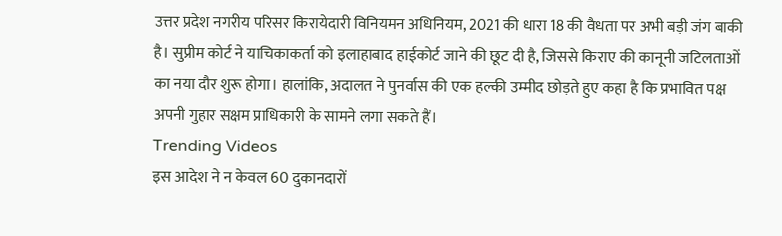उत्तर प्रदेश नगरीय परिसर किरायेदारी विनियमन अधिनियम, 2021 की धारा 18 की वैधता पर अभी बड़ी जंग बाकी है। सुप्रीम कोर्ट ने याचिकाकर्ता को इलाहाबाद हाईकोर्ट जाने की छूट दी है, जिससे किराए की कानूनी जटिलताओं का नया दौर शुरू होगा। हालांकि, अदालत ने पुनर्वास की एक हल्की उम्मीद छोड़ते हुए कहा है कि प्रभावित पक्ष अपनी गुहार सक्षम प्राधिकारी के सामने लगा सकते हैं।
Trending Videos
इस आदेश ने न केवल 60 दुकानदारों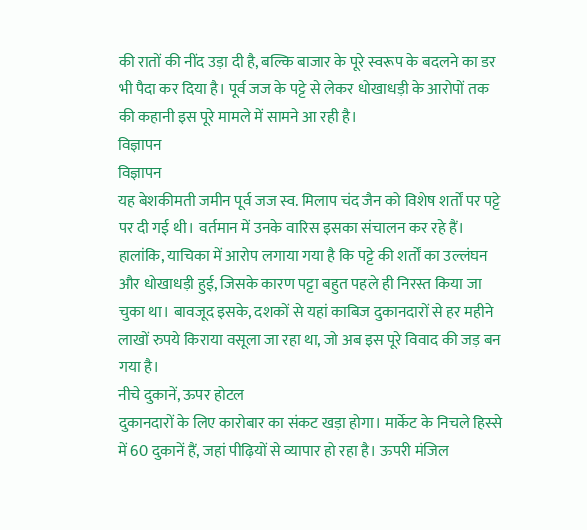की रातों की नींद उड़ा दी है, बल्कि बाजार के पूरे स्वरूप के बदलने का डर भी पैदा कर दिया है। पूर्व जज के पट्टे से लेकर धोखाधड़ी के आरोपों तक की कहानी इस पूरे मामले में सामने आ रही है।
विज्ञापन
विज्ञापन
यह बेशकीमती जमीन पूर्व जज स्व. मिलाप चंद जैन को विशेष शर्तों पर पट्टे पर दी गई थी। वर्तमान में उनके वारिस इसका संचालन कर रहे हैं। हालांकि, याचिका में आरोप लगाया गया है कि पट्टे की शर्तों का उल्लंघन और धोखाधड़ी हुई, जिसके कारण पट्टा बहुत पहले ही निरस्त किया जा चुका था। बावजूद इसके, दशकों से यहां काबिज दुकानदारों से हर महीने लाखों रुपये किराया वसूला जा रहा था, जो अब इस पूरे विवाद की जड़ बन गया है।
नीचे दुकानें, ऊपर होटल
दुकानदारों के लिए कारोबार का संकट खड़ा होगा। मार्केट के निचले हिस्से में 60 दुकानें हैं, जहां पीढ़ियों से व्यापार हो रहा है। ऊपरी मंजिल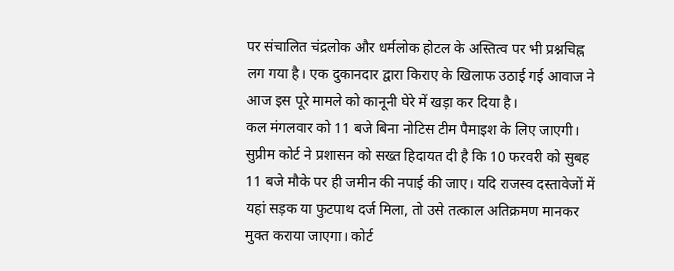पर संचालित चंद्रलोक और धर्मलोक होटल के अस्तित्व पर भी प्रश्नचिह्न लग गया है। एक दुकानदार द्वारा किराए के खिलाफ उठाई गई आवाज ने आज इस पूरे मामले को कानूनी घेरे में खड़ा कर दिया है।
कल मंगलवार को 11 बजे बिना नोटिस टीम पैमाइश के लिए जाएगी। सुप्रीम कोर्ट ने प्रशासन को सख्त हिदायत दी है कि 10 फरवरी को सुबह 11 बजे मौके पर ही जमीन की नपाई की जाए। यदि राजस्व दस्तावेजों में यहां सड़क या फुटपाथ दर्ज मिला, तो उसे तत्काल अतिक्रमण मानकर मुक्त कराया जाएगा। कोर्ट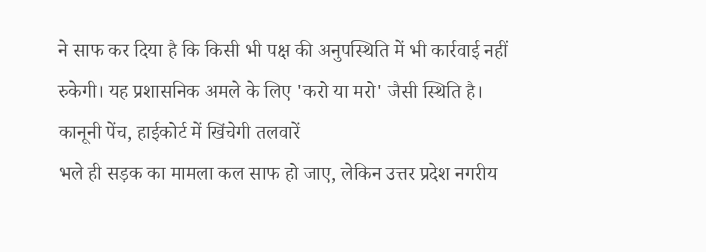ने साफ कर दिया है कि किसी भी पक्ष की अनुपस्थिति में भी कार्रवाई नहीं रुकेगी। यह प्रशासनिक अमले के लिए 'करो या मरो' जैसी स्थिति है।
कानूनी पेंच, हाईकोर्ट में खिंचेगी तलवारें
भले ही सड़क का मामला कल साफ हो जाए, लेकिन उत्तर प्रदेश नगरीय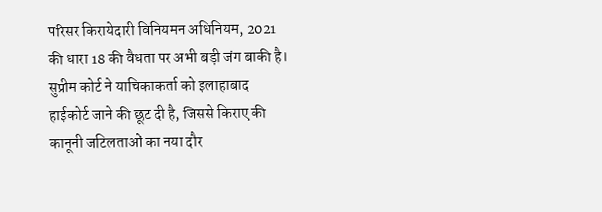परिसर किरायेदारी विनियमन अधिनियम, 2021 की धारा 18 की वैधता पर अभी बड़ी जंग बाकी है। सुप्रीम कोर्ट ने याचिकाकर्ता को इलाहाबाद हाईकोर्ट जाने की छूट दी है, जिससे किराए की कानूनी जटिलताओं का नया दौर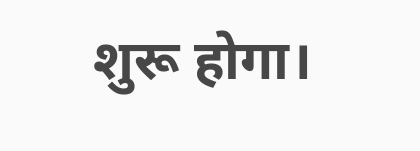शुरू होगा।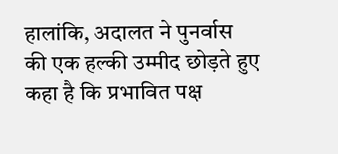हालांकि, अदालत ने पुनर्वास की एक हल्की उम्मीद छोड़ते हुए कहा है कि प्रभावित पक्ष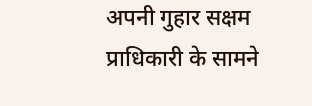अपनी गुहार सक्षम प्राधिकारी के सामने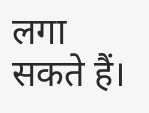लगा सकते हैं।